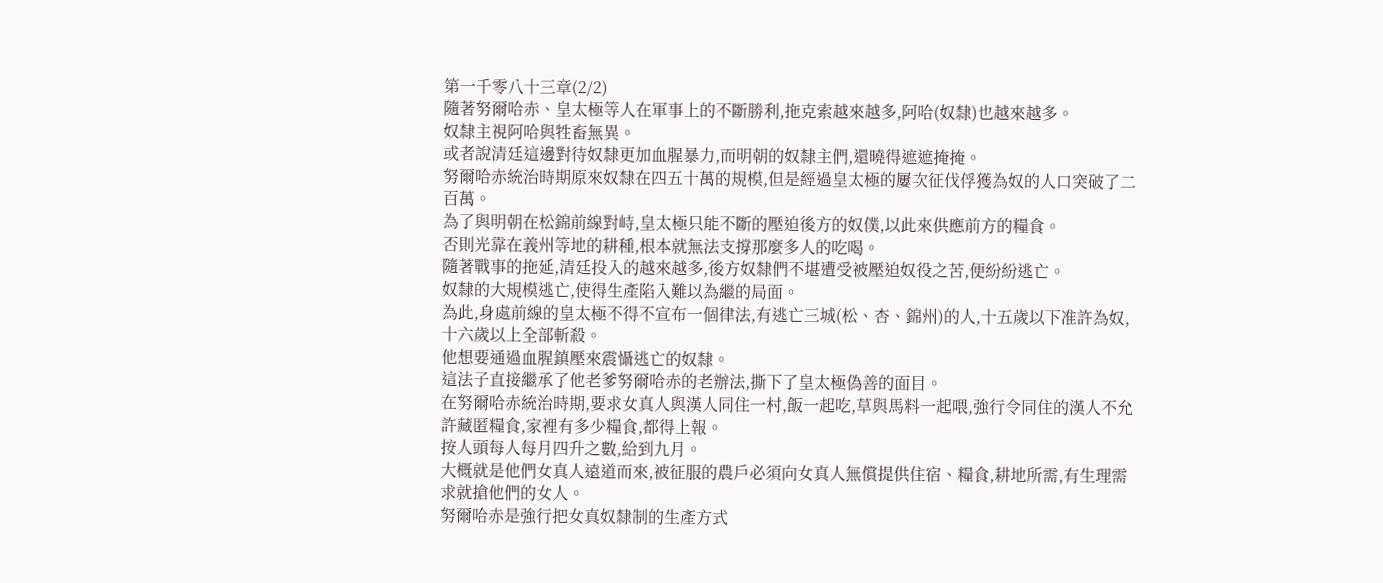第一千零八十三章(2/2)
隨著努爾哈赤、皇太極等人在軍事上的不斷勝利,拖克索越來越多,阿哈(奴隸)也越來越多。
奴隸主視阿哈與牲畜無異。
或者說清廷這邊對待奴隸更加血腥暴力,而明朝的奴隸主們,還曉得遮遮掩掩。
努爾哈赤統治時期原來奴隸在四五十萬的規模,但是經過皇太極的屢次征伐俘獲為奴的人口突破了二百萬。
為了與明朝在松錦前線對峙,皇太極只能不斷的壓迫後方的奴僕,以此來供應前方的糧食。
否則光靠在義州等地的耕種,根本就無法支撐那麼多人的吃喝。
隨著戰事的拖延,清廷投入的越來越多,後方奴隸們不堪遭受被壓迫奴役之苦,便紛紛逃亡。
奴隸的大規模逃亡,使得生產陷入難以為繼的局面。
為此,身處前線的皇太極不得不宣布一個律法,有逃亡三城(松、杏、錦州)的人,十五歲以下准許為奴,十六歲以上全部斬殺。
他想要通過血腥鎮壓來震懾逃亡的奴隸。
這法子直接繼承了他老爹努爾哈赤的老辦法,撕下了皇太極偽善的面目。
在努爾哈赤統治時期,要求女真人與漢人同住一村,飯一起吃,草與馬料一起喂,強行令同住的漢人不允許藏匿糧食,家裡有多少糧食,都得上報。
按人頭每人每月四升之數,給到九月。
大概就是他們女真人遠道而來,被征服的農戶必須向女真人無償提供住宿、糧食,耕地所需,有生理需求就搶他們的女人。
努爾哈赤是強行把女真奴隸制的生產方式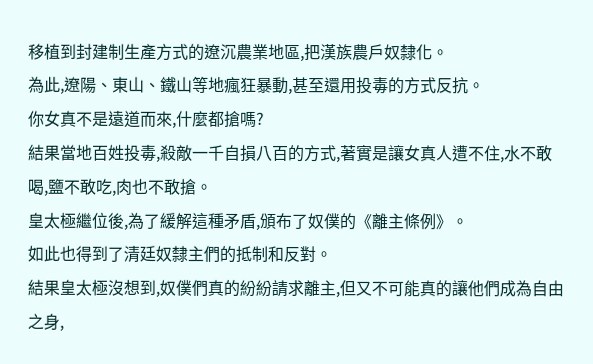移植到封建制生產方式的遼沉農業地區,把漢族農戶奴隸化。
為此,遼陽、東山、鐵山等地瘋狂暴動,甚至還用投毒的方式反抗。
你女真不是遠道而來,什麼都搶嗎?
結果當地百姓投毒,殺敵一千自損八百的方式,著實是讓女真人遭不住,水不敢喝,鹽不敢吃,肉也不敢搶。
皇太極繼位後,為了緩解這種矛盾,頒布了奴僕的《離主條例》。
如此也得到了清廷奴隸主們的抵制和反對。
結果皇太極沒想到,奴僕們真的紛紛請求離主,但又不可能真的讓他們成為自由之身,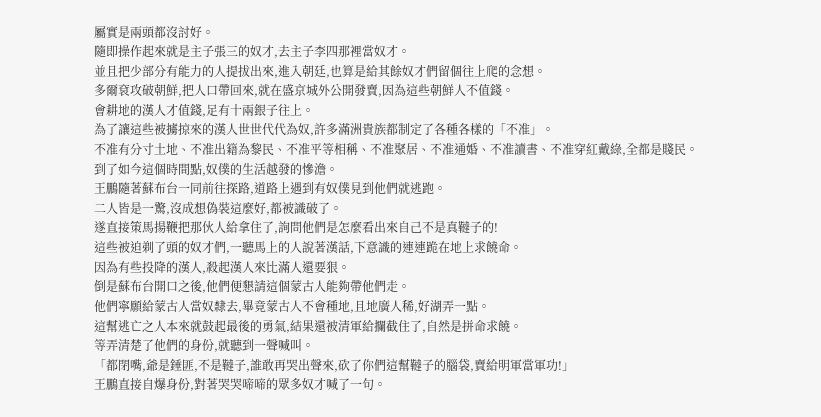屬實是兩頭都沒討好。
隨即操作起來就是主子張三的奴才,去主子李四那裡當奴才。
並且把少部分有能力的人提拔出來,進入朝廷,也算是給其餘奴才們留個往上爬的念想。
多爾袞攻破朝鮮,把人口帶回來,就在盛京城外公開發賣,因為這些朝鮮人不值錢。
會耕地的漢人才值錢,足有十兩銀子往上。
為了讓這些被擄掠來的漢人世世代代為奴,許多滿洲貴族都制定了各種各樣的「不准」。
不准有分寸土地、不准出籍為黎民、不准平等相稱、不准聚居、不准通婚、不准讀書、不准穿紅戴綠,全都是賤民。
到了如今這個時間點,奴僕的生活越發的慘澹。
王鵬隨著蘇布台一同前往探路,道路上遇到有奴僕見到他們就逃跑。
二人皆是一驚,沒成想偽裝這麼好,都被識破了。
遂直接策馬揚鞭把那伙人給拿住了,詢問他們是怎麼看出來自己不是真韃子的!
這些被迫剃了頭的奴才們,一聽馬上的人說著漢話,下意識的連連跪在地上求饒命。
因為有些投降的漢人,殺起漢人來比滿人還要狠。
倒是蘇布台開口之後,他們便懇請這個蒙古人能夠帶他們走。
他們寧願給蒙古人當奴隸去,畢竟蒙古人不會種地,且地廣人稀,好湖弄一點。
這幫逃亡之人本來就鼓起最後的勇氣,結果還被清軍給攔截住了,自然是拼命求饒。
等弄清楚了他們的身份,就聽到一聲喊叫。
「都閉嘴,爺是錘匪,不是韃子,誰敢再哭出聲來,砍了你們這幫韃子的腦袋,賣給明軍當軍功!」
王鵬直接自爆身份,對著哭哭啼啼的眾多奴才喊了一句。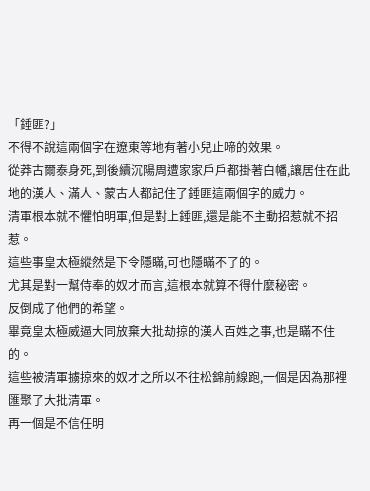「錘匪?」
不得不說這兩個字在遼東等地有著小兒止啼的效果。
從莽古爾泰身死,到後續沉陽周遭家家戶戶都掛著白幡,讓居住在此地的漢人、滿人、蒙古人都記住了錘匪這兩個字的威力。
清軍根本就不懼怕明軍,但是對上錘匪,還是能不主動招惹就不招惹。
這些事皇太極縱然是下令隱瞞,可也隱瞞不了的。
尤其是對一幫侍奉的奴才而言,這根本就算不得什麼秘密。
反倒成了他們的希望。
畢竟皇太極威逼大同放棄大批劫掠的漢人百姓之事,也是瞞不住的。
這些被清軍擄掠來的奴才之所以不往松錦前線跑,一個是因為那裡匯聚了大批清軍。
再一個是不信任明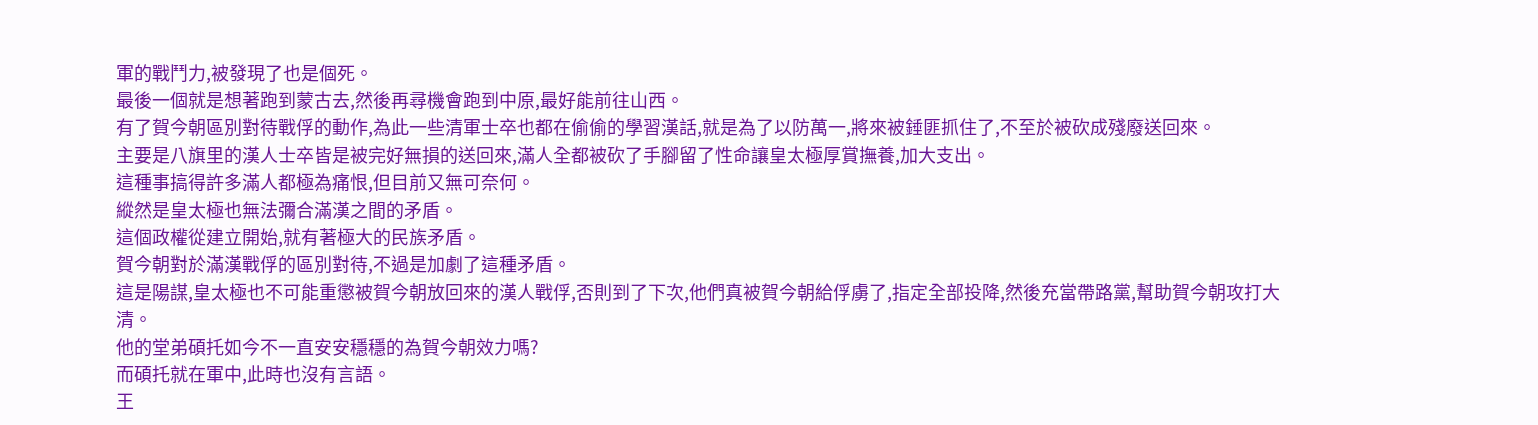軍的戰鬥力,被發現了也是個死。
最後一個就是想著跑到蒙古去,然後再尋機會跑到中原,最好能前往山西。
有了賀今朝區別對待戰俘的動作,為此一些清軍士卒也都在偷偷的學習漢話,就是為了以防萬一,將來被錘匪抓住了,不至於被砍成殘廢送回來。
主要是八旗里的漢人士卒皆是被完好無損的送回來,滿人全都被砍了手腳留了性命讓皇太極厚賞撫養,加大支出。
這種事搞得許多滿人都極為痛恨,但目前又無可奈何。
縱然是皇太極也無法彌合滿漢之間的矛盾。
這個政權從建立開始,就有著極大的民族矛盾。
賀今朝對於滿漢戰俘的區別對待,不過是加劇了這種矛盾。
這是陽謀,皇太極也不可能重懲被賀今朝放回來的漢人戰俘,否則到了下次,他們真被賀今朝給俘虜了,指定全部投降,然後充當帶路黨,幫助賀今朝攻打大清。
他的堂弟碩托如今不一直安安穩穩的為賀今朝效力嗎?
而碩托就在軍中,此時也沒有言語。
王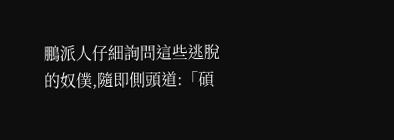鵬派人仔細詢問這些逃脫的奴僕,隨即側頭道:「碩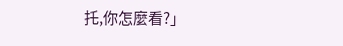托,你怎麼看?」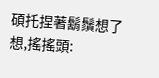碩托捏著鬍鬚想了想,搖搖頭: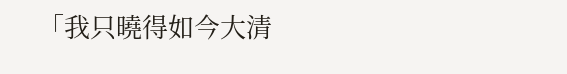「我只曉得如今大清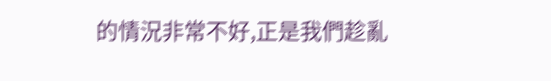的情況非常不好,正是我們趁亂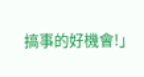搞事的好機會!」